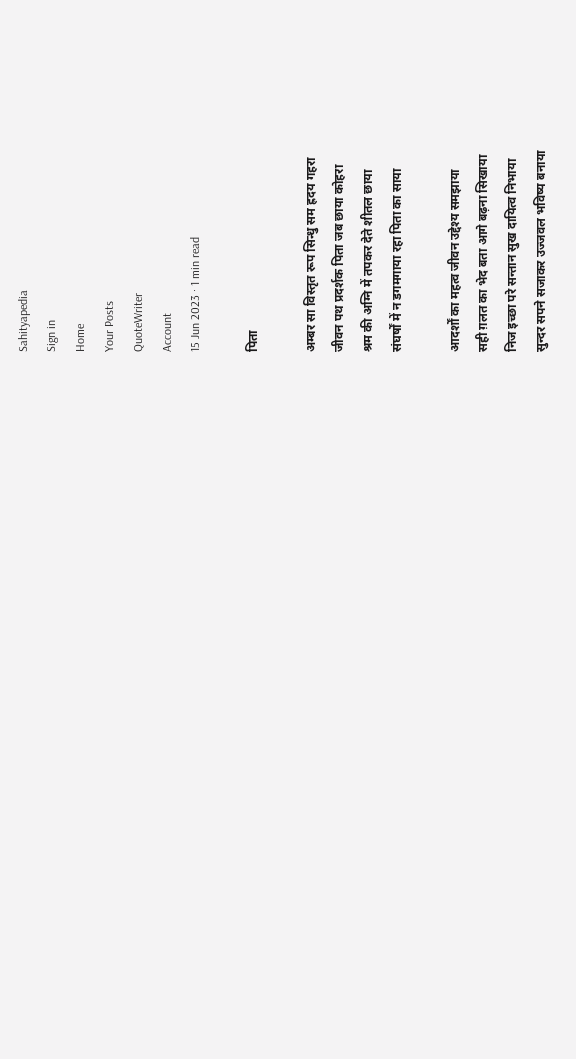Sahityapedia
Sign in
Home
Your Posts
QuoteWriter
Account
15 Jun 2023 · 1 min read

पिता

अम्बर सा विस्तृत रूप सिन्धु सम ह्रदय गहरा
जीवन पथ प्रदर्शक पिता जब छाया कोहरा
श्रम की अग्नि में तपकर देते शीतल छाया
संघर्षों में न डगमगाया रहा पिता का साया

आदर्शों का महत्व जीवन उद्देश्य समझाया
सही ग़लत का भेद बता आगे बढ़ना सिखाया
निज इच्छा परे सन्तान सुख दायित्व निभाया
सुन्दर सपने सजाकर उज्जवल भविष्य बनाया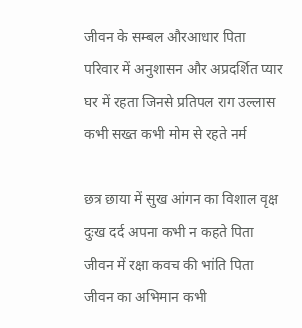जीवन के सम्बल औरआधार पिता
परिवार में अनुशासन और अप्रदर्शित प्यार
घर में रहता जिनसे प्रतिपल राग उल्लास
कभी सख्त कभी मोम से रहते नर्म

छत्र छाया में सुख आंगन का विशाल वृक्ष
दुःख दर्द अपना कभी न कहते पिता
जीवन में रक्षा कवच की भांति पिता
जीवन का अभिमान कभी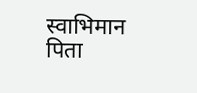स्वाभिमान पिता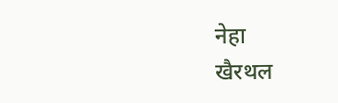नेहा
खैरथल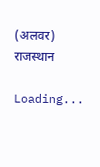(अलवर) राजस्थान

Loading...